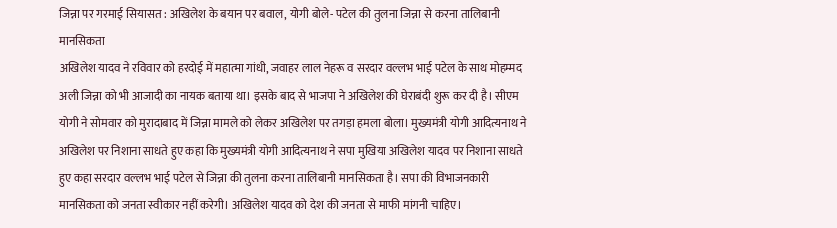जिन्ना पर गरमाई सियासत : अखिलेश के बयान पर बवाल, योगी बोले- पटेल की तुलना जिन्ना से करना तालिबानी मानसिकता
अखिलेश यादव ने रविवार को हरदोई में महात्मा गांधी, जवाहर लाल नेहरू व सरदार वल्लभ भाई पटेल के साथ मोहम्मद अली जिन्ना को भी आजादी का नायक बताया था। इसके बाद से भाजपा ने अखिलेश की घेराबंदी शुरू कर दी है। सीएम योगी ने सोमवार को मुरादाबाद में जिन्ना मामले को लेकर अखिलेश पर तगड़ा हमला बोला। मुख्यमंत्री योगी आदित्यनाथ ने अखिलेश पर निशाना साधते हुए कहा कि मुख्यमंत्री योगी आदित्यनाथ ने सपा मुखिया अखिलेश यादव पर निशाना साधते हुए कहा सरदार वल्लभ भाई पटेल से जिन्ना की तुलना करना तालिबानी मानसिकता है। सपा की विभाजनकारी मानसिकता को जनता स्वीकार नहीं करेगी। अखिलेश यादव को देश की जनता से माफी मांगनी चाहिए।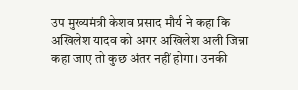उप मुख्यमंत्री केशव प्रसाद मौर्य ने कहा कि अखिलेश यादव को अगर अखिलेश अली जिन्ना कहा जाए तो कुछ अंतर नहीं होगा। उनकी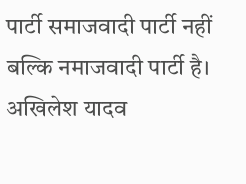पार्टी समाजवादी पार्टी नहीं बल्कि नमाजवादी पार्टी है। अखिलेश यादव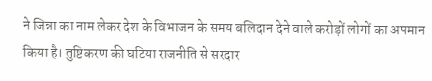ने जिन्ना का नाम लेकर देश के विभाजन के समय बलिदान देने वाले करोड़ों लोगों का अपमान किया है। तुष्टिकरण की घटिया राजनीति से सरदार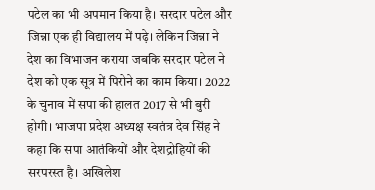पटेल का भी अपमान किया है। सरदार पटेल और जिन्ना एक ही विद्यालय में पढ़े। लेकिन जिन्ना ने देश का विभाजन कराया जबकि सरदार पटेल ने देश को एक सूत्र में पिरोने का काम किया। 2022 के चुनाव में सपा की हालत 2017 से भी बुरी होगी। भाजपा प्रदेश अध्यक्ष स्वतंत्र देव सिंह ने कहा कि सपा आतंकियों और देशद्रोहियों की सरपरस्त है। अखिलेश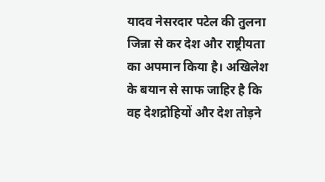यादव नेसरदार पटेल की तुलना जिन्ना से कर देश और राष्ट्रीयता का अपमान किया है। अखिलेश के बयान से साफ जाहिर है कि वह देशद्रोहियों और देश तोड़ने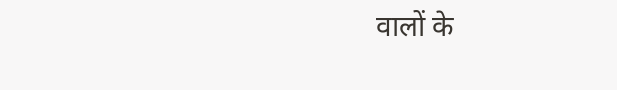वालों के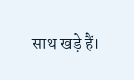साथ खड़े हैं।